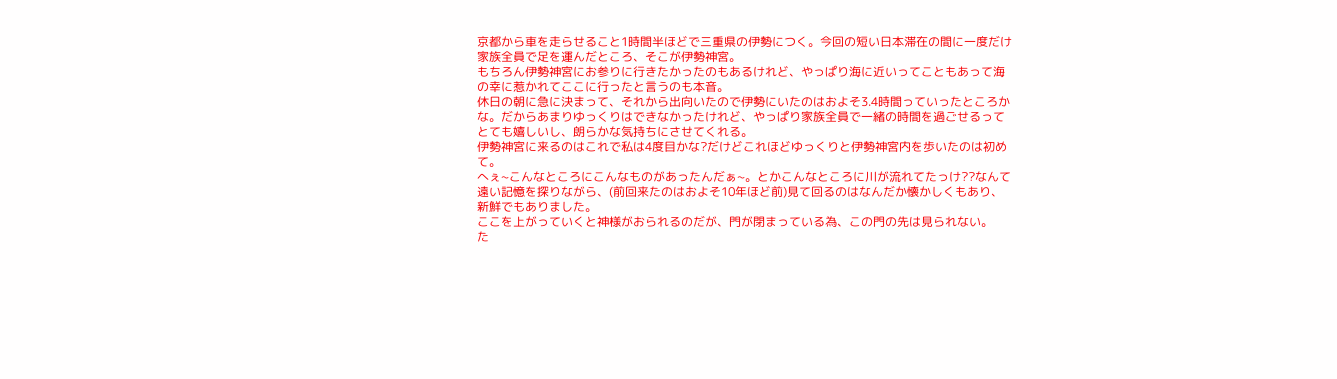京都から車を走らせること1時間半ほどで三重県の伊勢につく。今回の短い日本滞在の間に一度だけ家族全員で足を運んだところ、そこが伊勢神宮。
もちろん伊勢神宮にお参りに行きたかったのもあるけれど、やっぱり海に近いってこともあって海の幸に惹かれてここに行ったと言うのも本音。
休日の朝に急に決まって、それから出向いたので伊勢にいたのはおよそ3.4時間っていったところかな。だからあまりゆっくりはできなかったけれど、やっぱり家族全員で一緒の時間を過ごせるってとても嬉しいし、朗らかな気持ちにさせてくれる。
伊勢神宮に来るのはこれで私は4度目かな?だけどこれほどゆっくりと伊勢神宮内を歩いたのは初めて。
へぇ~こんなところにこんなものがあったんだぁ~。とかこんなところに川が流れてたっけ??なんて遠い記憶を探りながら、(前回来たのはおよそ10年ほど前)見て回るのはなんだか懐かしくもあり、新鮮でもありました。
ここを上がっていくと神様がおられるのだが、門が閉まっている為、この門の先は見られない。
た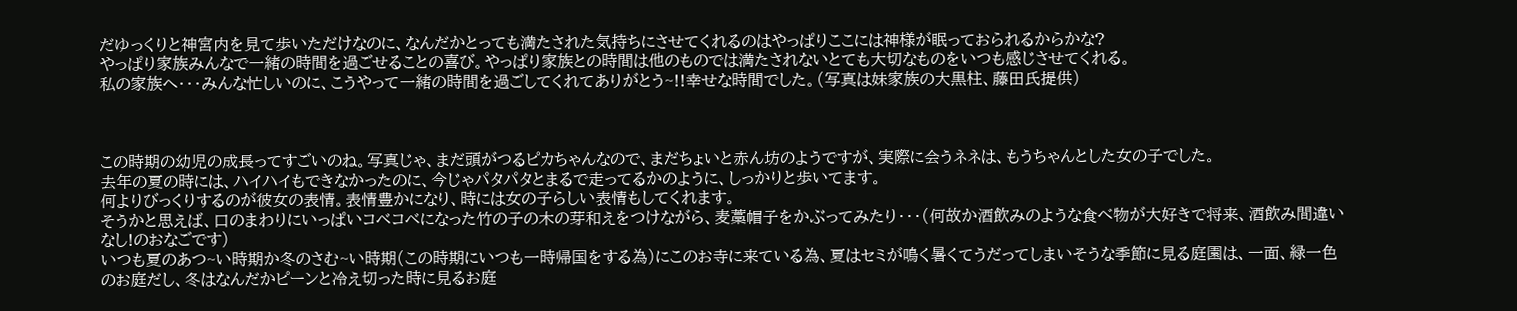だゆっくりと神宮内を見て歩いただけなのに、なんだかとっても満たされた気持ちにさせてくれるのはやっぱりここには神様が眠っておられるからかな?
やっぱり家族みんなで一緒の時間を過ごせることの喜び。やっぱり家族との時間は他のものでは満たされないとても大切なものをいつも感じさせてくれる。
私の家族へ・・・みんな忙しいのに、こうやって一緒の時間を過ごしてくれてありがとう~!!幸せな時間でした。(写真は妹家族の大黒柱、藤田氏提供)



この時期の幼児の成長ってすごいのね。写真じゃ、まだ頭がつるピカちゃんなので、まだちょいと赤ん坊のようですが、実際に会うネネは、もうちゃんとした女の子でした。
去年の夏の時には、ハイハイもできなかったのに、今じゃパタパタとまるで走ってるかのように、しっかりと歩いてます。
何よりびっくりするのが彼女の表情。表情豊かになり、時には女の子らしい表情もしてくれます。
そうかと思えば、口のまわりにいっぱいコベコベになった竹の子の木の芽和えをつけながら、麦藁帽子をかぶってみたり・・・(何故か酒飲みのような食べ物が大好きで将来、酒飲み間違いなし!のおなごです)
いつも夏のあつ~い時期か冬のさむ~い時期(この時期にいつも一時帰国をする為)にこのお寺に来ている為、夏はセミが鳴く暑くてうだってしまいそうな季節に見る庭園は、一面、緑一色のお庭だし、冬はなんだかピーンと冷え切った時に見るお庭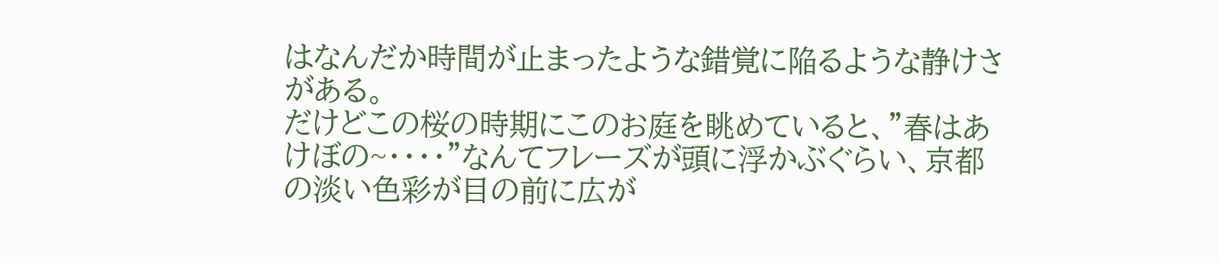はなんだか時間が止まったような錯覚に陥るような静けさがある。
だけどこの桜の時期にこのお庭を眺めていると、”春はあけぼの~・・・・”なんてフレーズが頭に浮かぶぐらい、京都の淡い色彩が目の前に広が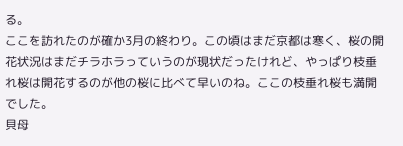る。
ここを訪れたのが確か3月の終わり。この頃はまだ京都は寒く、桜の開花状況はまだチラホラっていうのが現状だったけれど、やっぱり枝垂れ桜は開花するのが他の桜に比べて早いのね。ここの枝垂れ桜も満開でした。
貝母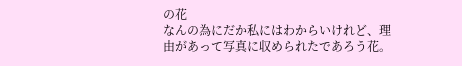の花
なんの為にだか私にはわからいけれど、理由があって写真に収められたであろう花。